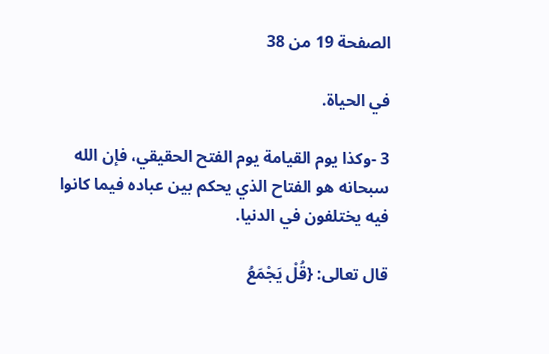الصفحة 19 من 38

في الحياة.

3 -وكذا يوم القيامة يوم الفتح الحقيقي، فإن الله سبحانه هو الفتاح الذي يحكم بين عباده فيما كانوا فيه يختلفون في الدنيا.

قال تعالى: {قُلْ يَجْمَعُ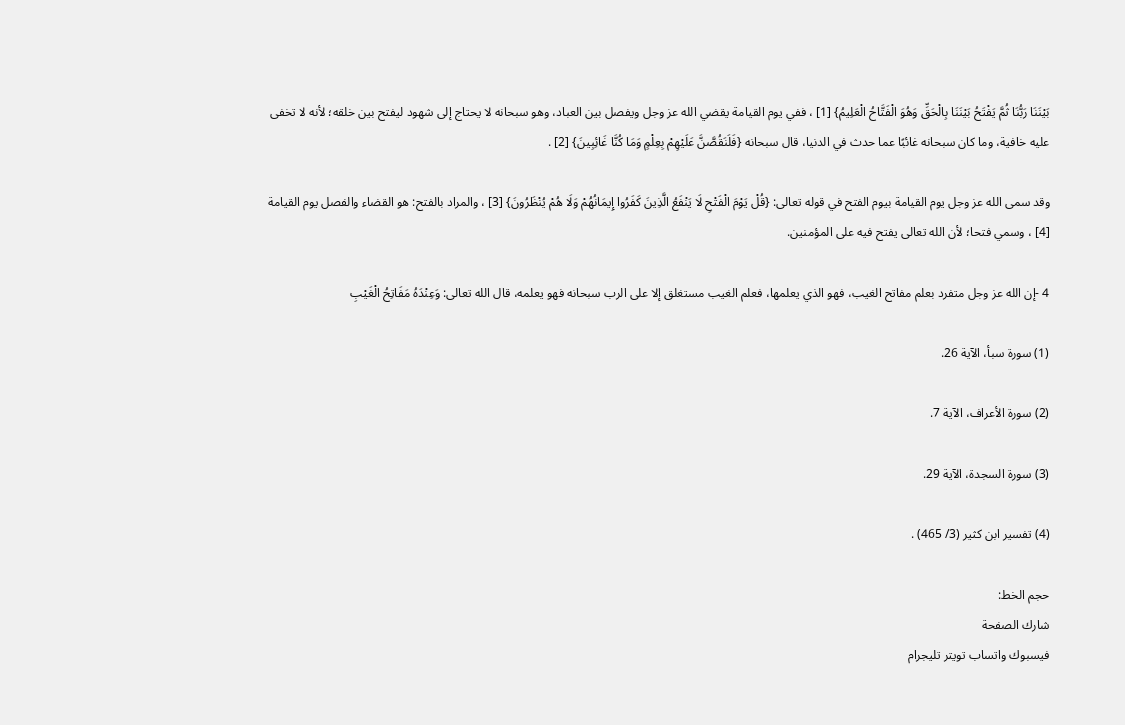بَيْنَنَا رَبُّنَا ثُمَّ يَفْتَحُ بَيْنَنَا بِالْحَقِّ وَهُوَ الْفَتَّاحُ الْعَلِيمُ} [1] ، ففي يوم القيامة يقضي الله عز وجل ويفصل بين العباد، وهو سبحانه لا يحتاج إلى شهود ليفتح بين خلقه؛ لأنه لا تخفى عليه خافية، وما كان سبحانه غائبًا عما حدث في الدنيا، قال سبحانه {فَلَنَقُصَّنَّ عَلَيْهِمْ بِعِلْمٍ وَمَا كُنَّا غَائِبِينَ} [2] .

وقد سمى الله عز وجل يوم القيامة بيوم الفتح في قوله تعالى: {قُلْ يَوْمَ الْفَتْحِ لَا يَنْفَعُ الَّذِينَ كَفَرُوا إِيمَانُهُمْ وَلَا هُمْ يُنْظَرُونَ} [3] ، والمراد بالفتح: هو القضاء والفصل يوم القيامة [4] ، وسمي فتحا؛ لأن الله تعالى يفتح فيه على المؤمنين.

4 -إن الله عز وجل متفرد بعلم مفاتح الغيب، فهو الذي يعلمها، فعلم الغيب مستغلق إلا على الرب سبحانه فهو يعلمه، قال الله تعالى: وَعِنْدَهُ مَفَاتِحُ الْغَيْبِ

(1) سورة سبأ، الآية 26.

(2) سورة الأعراف، الآية 7.

(3) سورة السجدة، الآية 29.

(4) تفسير ابن كثير (3/ 465) .

حجم الخط:
شارك الصفحة
فيسبوك واتساب تويتر تليجرام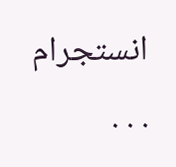انستجرام
. . .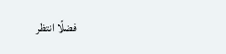فضلًا انتظر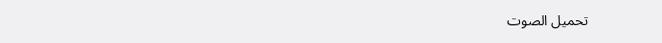تحميل الصوت